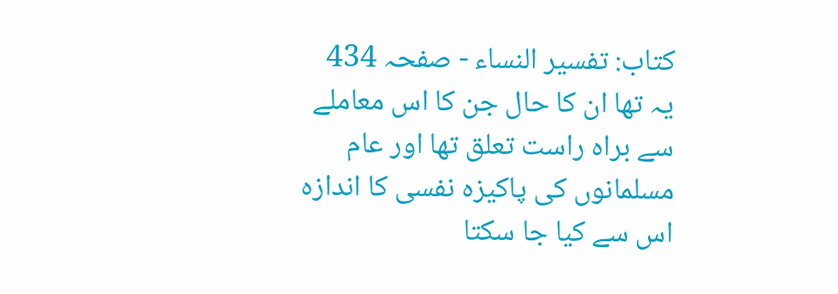کتاب: تفسیر النساء - صفحہ 434
یہ تھا ان کا حال جن کا اس معاملے سے براہ راست تعلق تھا اور عام مسلمانوں کی پاکیزہ نفسی کا اندازہ اس سے کیا جا سکتا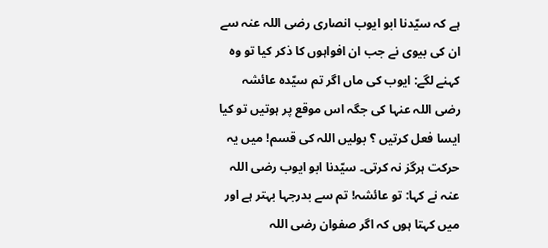ہے کہ سیّدنا ابو ایوب انصاری رضی اللہ عنہ سے ان کی بیوی نے جب ان افواہوں کا ذکر کیا تو وہ کہنے لگے: ایوب کی ماں اگر تم سیّدہ عائشہ رضی اللہ عنہا کی جگہ اس موقع پر ہوتیں تو کیا ایسا فعل کرتیں ؟ بولیں اللہ کی قسم! میں یہ حرکت ہرگز نہ کرتی۔ سیّدنا ابو ایوب رضی اللہ عنہ نے کہا: تو عائشہ! تم سے بدرجہا بہتر ہے اور میں کہتا ہوں کہ اگر صفوان رضی اللہ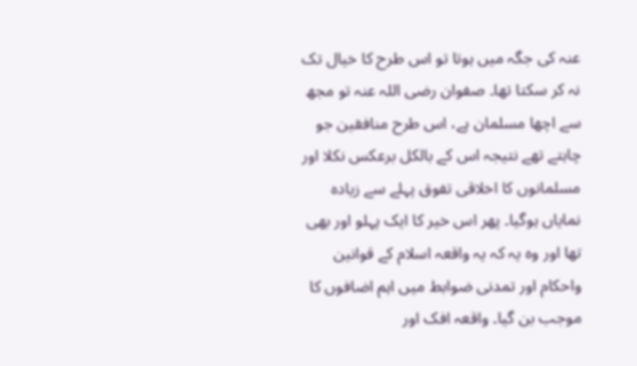عنہ کی جگہ میں ہوتا تو اس طرح کا خیال تک نہ کر سکتا تھا۔ صفوان رضی اللہ عنہ تو مجھ سے اچھا مسلمان ہے، اس طرح منافقین جو چاہتے تھے نتیجہ اس کے بالکل برعکس نکلا اور مسلمانوں کا اخلاقی تفوق پہلے سے زیادہ نمایاں ہوگیا۔ پھر اس خیر کا ایک پہلو اور بھی تھا اور وہ یہ کہ یہ واقعہ اسلام کے قوانین واحکام اور تمدنی ضوابط میں اہم اضافوں کا موجب بن گیا۔ واقعہ افک اور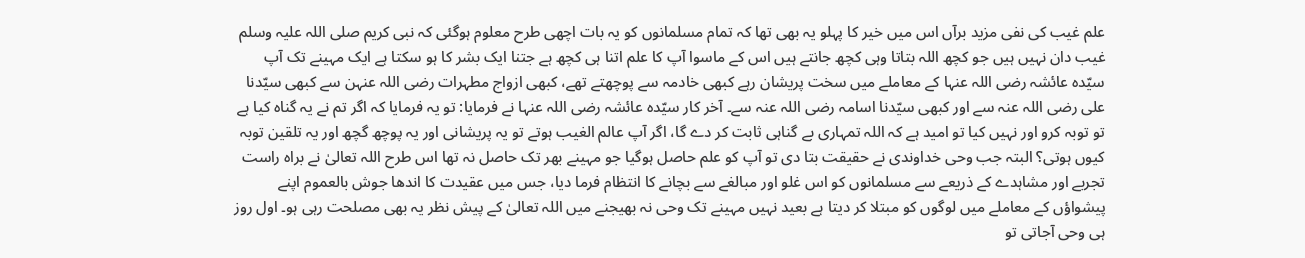علم غیب کی نفی مزید برآں اس میں خیر کا پہلو یہ بھی تھا کہ تمام مسلمانوں کو یہ بات اچھی طرح معلوم ہوگئی کہ نبی کریم صلی اللہ علیہ وسلم غیب دان نہیں ہیں جو کچھ اللہ بتاتا وہی کچھ جانتے ہیں اس کے ماسوا آپ کا علم اتنا ہی کچھ ہے جتنا ایک بشر کا ہو سکتا ہے ایک مہینے تک آپ سیّدہ عائشہ رضی اللہ عنہا کے معاملے میں سخت پریشان رہے کبھی خادمہ سے پوچھتے تھے، کبھی ازواج مطہرات رضی اللہ عنہن سے کبھی سیّدنا علی رضی اللہ عنہ سے اور کبھی سیّدنا اسامہ رضی اللہ عنہ سے۔ آخر کار سیّدہ عائشہ رضی اللہ عنہا نے فرمایا: تو یہ فرمایا کہ اگر تم نے یہ گناہ کیا ہے تو توبہ کرو اور نہیں کیا تو امید ہے کہ اللہ تمہاری بے گناہی ثابت کر دے گا، اگر آپ عالم الغیب ہوتے تو یہ پریشانی اور یہ پوچھ گچھ اور یہ تلقین توبہ کیوں ہوتی؟ البتہ جب وحی خداوندی نے حقیقت بتا دی تو آپ کو علم حاصل ہوگیا جو مہینے بھر تک حاصل نہ تھا اس طرح اللہ تعالیٰ نے براہ راست تجربے اور مشاہدے کے ذریعے سے مسلمانوں کو اس غلو اور مبالغے سے بچانے کا انتظام فرما دیا، جس میں عقیدت کا اندھا جوش بالعموم اپنے پیشواؤں کے معاملے میں لوگوں کو مبتلا کر دیتا ہے بعید نہیں مہینے تک وحی نہ بھیجنے میں اللہ تعالیٰ کے پیش نظر یہ بھی مصلحت رہی ہو۔ اول روز ہی وحی آجاتی تو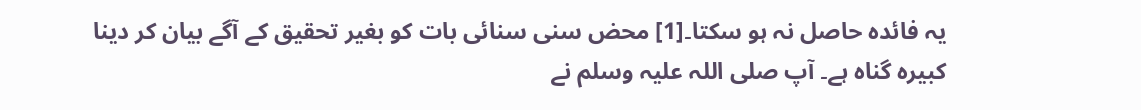یہ فائدہ حاصل نہ ہو سکتا۔[1] محض سنی سنائی بات کو بغیر تحقیق کے آگے بیان کر دینا کبیرہ گناہ ہے۔ آپ صلی اللہ علیہ وسلم نے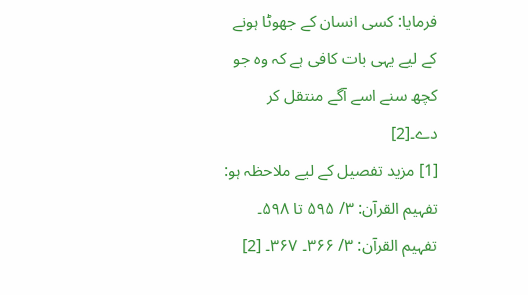فرمایا: کسی انسان کے جھوٹا ہونے کے لیے یہی بات کافی ہے کہ وہ جو کچھ سنے اسے آگے منتقل کر دے۔[2]
[1] مزید تفصیل کے لیے ملاحظہ ہو: تفہیم القرآن: ۳/ ۵۹۵ تا ۵۹۸۔ تفہیم القرآن: ۳/ ۳۶۶۔ ۳۶۷۔ [2]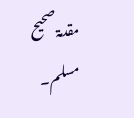مقدمۃ صحیح مسلم۔